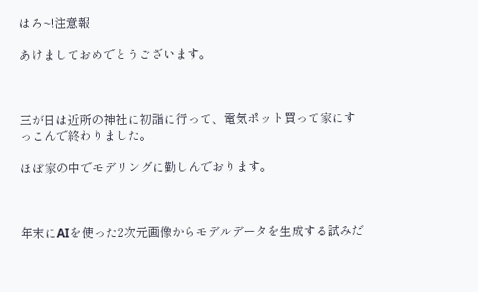はろ~!注意報

あけましておめでとうございます。



三が日は近所の神社に初詣に行って、電気ポット買って家にすっこんで終わりました。

ほぼ家の中でモデリングに勤しんでおります。



年末にAIを使った2次元画像からモデルデータを生成する試みだ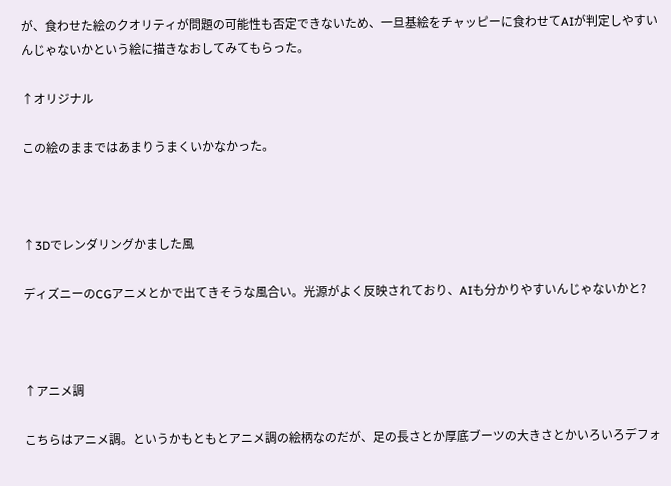が、食わせた絵のクオリティが問題の可能性も否定できないため、一旦基絵をチャッピーに食わせてAIが判定しやすいんじゃないかという絵に描きなおしてみてもらった。

↑オリジナル

この絵のままではあまりうまくいかなかった。



↑3Dでレンダリングかました風

ディズニーのCGアニメとかで出てきそうな風合い。光源がよく反映されており、AIも分かりやすいんじゃないかと?



↑アニメ調

こちらはアニメ調。というかもともとアニメ調の絵柄なのだが、足の長さとか厚底ブーツの大きさとかいろいろデフォ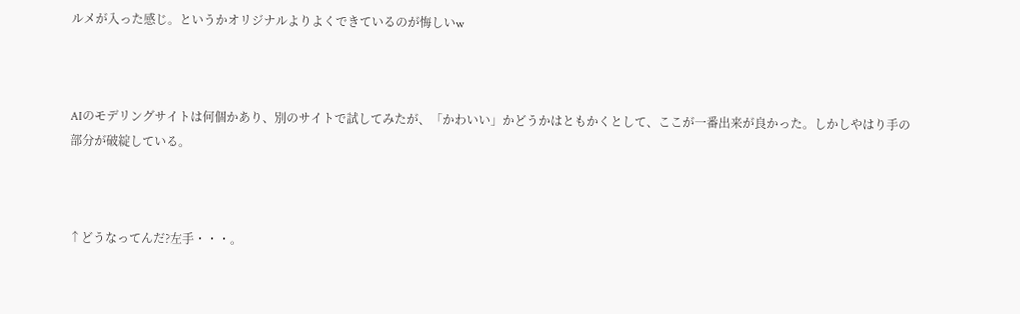ルメが入った感じ。というかオリジナルよりよくできているのが悔しいw



AIのモデリングサイトは何個かあり、別のサイトで試してみたが、「かわいい」かどうかはともかくとして、ここが一番出来が良かった。しかしやはり手の部分が破綻している。



↑どうなってんだ?左手・・・。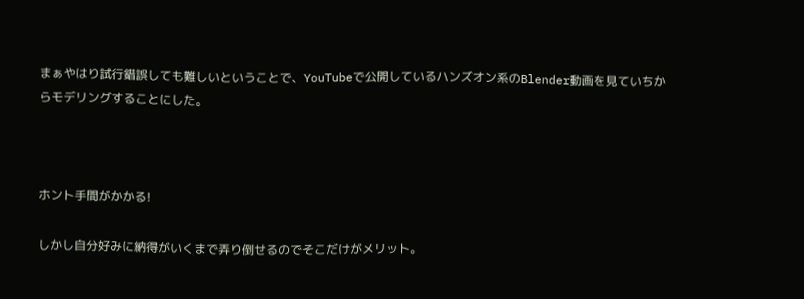まぁやはり試行錯誤しても難しいということで、YouTubeで公開しているハンズオン系のBlender動画を見ていちからモデリングすることにした。



ホント手間がかかる!

しかし自分好みに納得がいくまで弄り倒せるのでそこだけがメリット。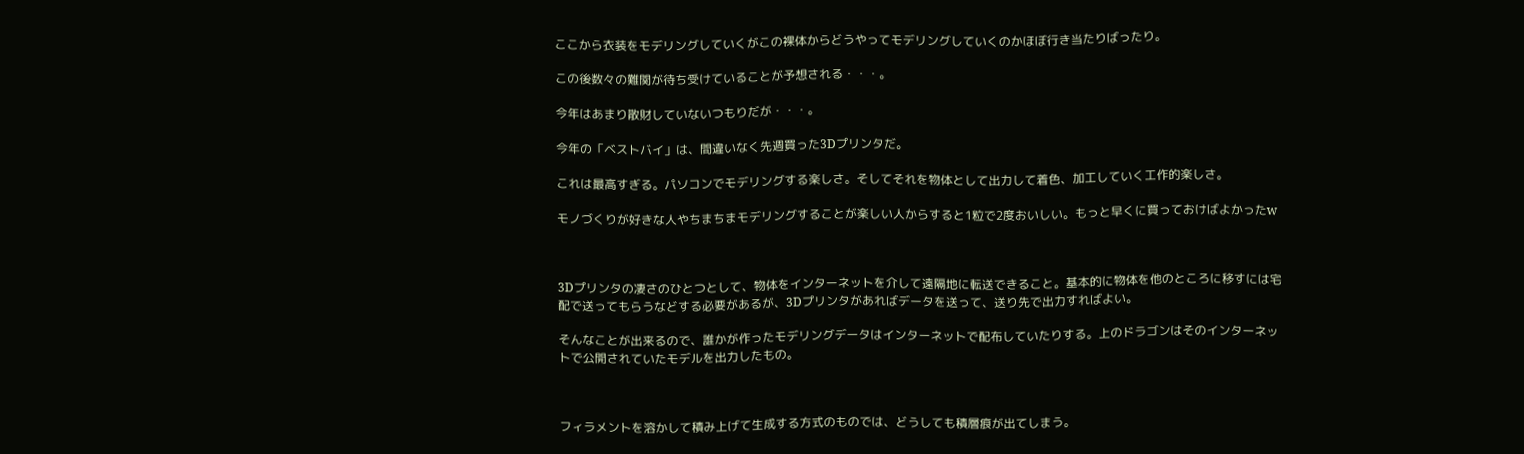ここから衣装をモデリングしていくがこの裸体からどうやってモデリングしていくのかほぼ行き当たりばったり。

この後数々の難関が待ち受けていることが予想される・・・。

今年はあまり散財していないつもりだが・・・。

今年の「ベストバイ」は、間違いなく先週買った3Dプリンタだ。

これは最高すぎる。パソコンでモデリングする楽しさ。そしてそれを物体として出力して着色、加工していく工作的楽しさ。

モノづくりが好きな人やちまちまモデリングすることが楽しい人からすると1粒で2度おいしい。もっと早くに買っておけばよかったw



3Dプリンタの凄さのひとつとして、物体をインターネットを介して遠隔地に転送できること。基本的に物体を他のところに移すには宅配で送ってもらうなどする必要があるが、3Dプリンタがあればデータを送って、送り先で出力すればよい。

そんなことが出来るので、誰かが作ったモデリングデータはインターネットで配布していたりする。上のドラゴンはそのインターネットで公開されていたモデルを出力したもの。



フィラメントを溶かして積み上げて生成する方式のものでは、どうしても積層痕が出てしまう。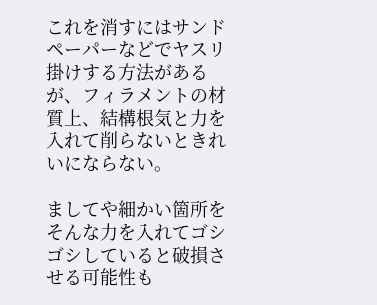これを消すにはサンドペーパーなどでヤスリ掛けする方法があるが、フィラメントの材質上、結構根気と力を入れて削らないときれいにならない。

ましてや細かい箇所をそんな力を入れてゴシゴシしていると破損させる可能性も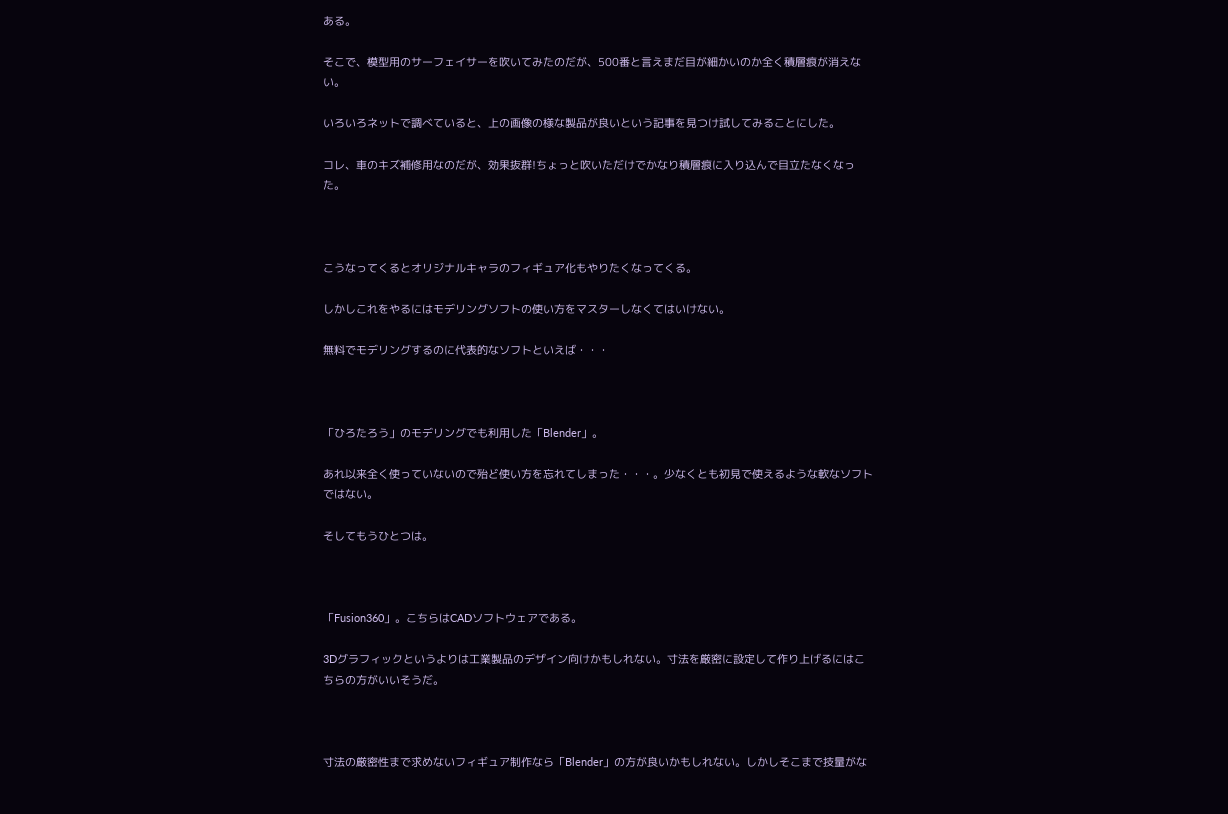ある。

そこで、模型用のサーフェイサーを吹いてみたのだが、500番と言えまだ目が細かいのか全く積層痕が消えない。

いろいろネットで調べていると、上の画像の様な製品が良いという記事を見つけ試してみることにした。

コレ、車のキズ補修用なのだが、効果抜群!ちょっと吹いただけでかなり積層痕に入り込んで目立たなくなった。



こうなってくるとオリジナルキャラのフィギュア化もやりたくなってくる。

しかしこれをやるにはモデリングソフトの使い方をマスターしなくてはいけない。

無料でモデリングするのに代表的なソフトといえば・・・



「ひろたろう」のモデリングでも利用した「Blender」。

あれ以来全く使っていないので殆ど使い方を忘れてしまった・・・。少なくとも初見で使えるような軟なソフトではない。

そしてもうひとつは。



「Fusion360」。こちらはCADソフトウェアである。

3Dグラフィックというよりは工業製品のデザイン向けかもしれない。寸法を厳密に設定して作り上げるにはこちらの方がいいそうだ。



寸法の厳密性まで求めないフィギュア制作なら「Blender」の方が良いかもしれない。しかしそこまで技量がな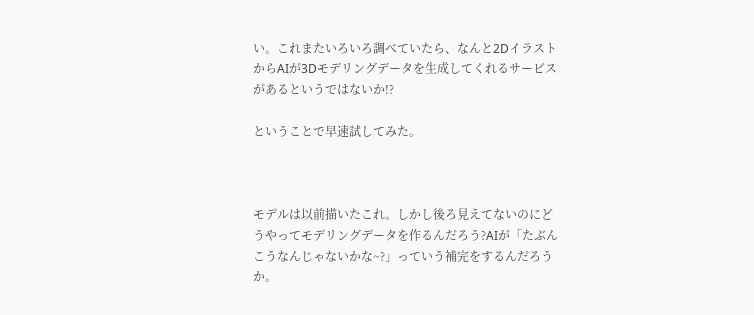い。これまたいろいろ調べていたら、なんと2DイラストからAIが3Dモデリングデータを生成してくれるサービスがあるというではないか!?

ということで早速試してみた。



モデルは以前描いたこれ。しかし後ろ見えてないのにどうやってモデリングデータを作るんだろう?AIが「たぶんこうなんじゃないかな~?」っていう補完をするんだろうか。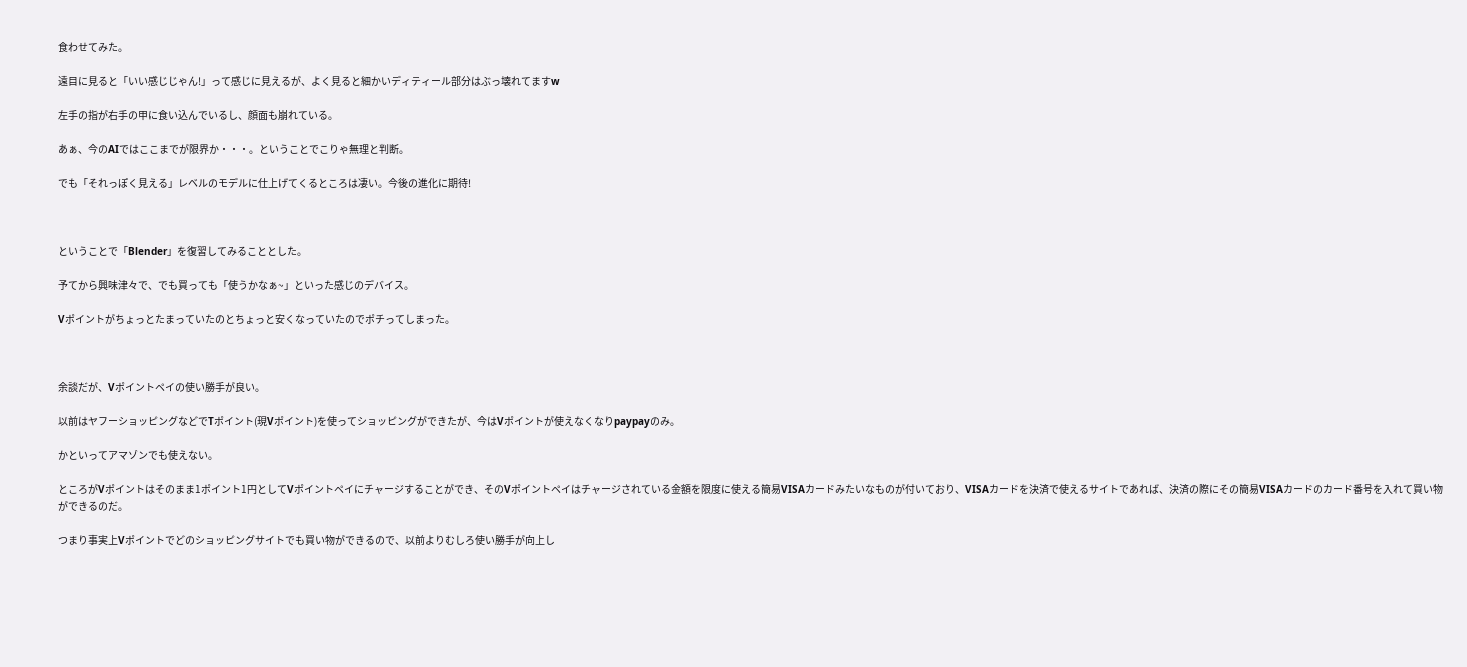食わせてみた。

遠目に見ると「いい感じじゃん!」って感じに見えるが、よく見ると細かいディティール部分はぶっ壊れてますw

左手の指が右手の甲に食い込んでいるし、顔面も崩れている。

あぁ、今のAIではここまでが限界か・・・。ということでこりゃ無理と判断。

でも「それっぽく見える」レベルのモデルに仕上げてくるところは凄い。今後の進化に期待!



ということで「Blender」を復習してみることとした。

予てから興味津々で、でも買っても「使うかなぁ~」といった感じのデバイス。

Vポイントがちょっとたまっていたのとちょっと安くなっていたのでポチってしまった。



余談だが、Vポイントペイの使い勝手が良い。

以前はヤフーショッピングなどでTポイント(現Vポイント)を使ってショッピングができたが、今はVポイントが使えなくなりpaypayのみ。

かといってアマゾンでも使えない。

ところがVポイントはそのまま1ポイント1円としてVポイントペイにチャージすることができ、そのVポイントペイはチャージされている金額を限度に使える簡易VISAカードみたいなものが付いており、VISAカードを決済で使えるサイトであれば、決済の際にその簡易VISAカードのカード番号を入れて買い物ができるのだ。

つまり事実上Vポイントでどのショッピングサイトでも買い物ができるので、以前よりむしろ使い勝手が向上し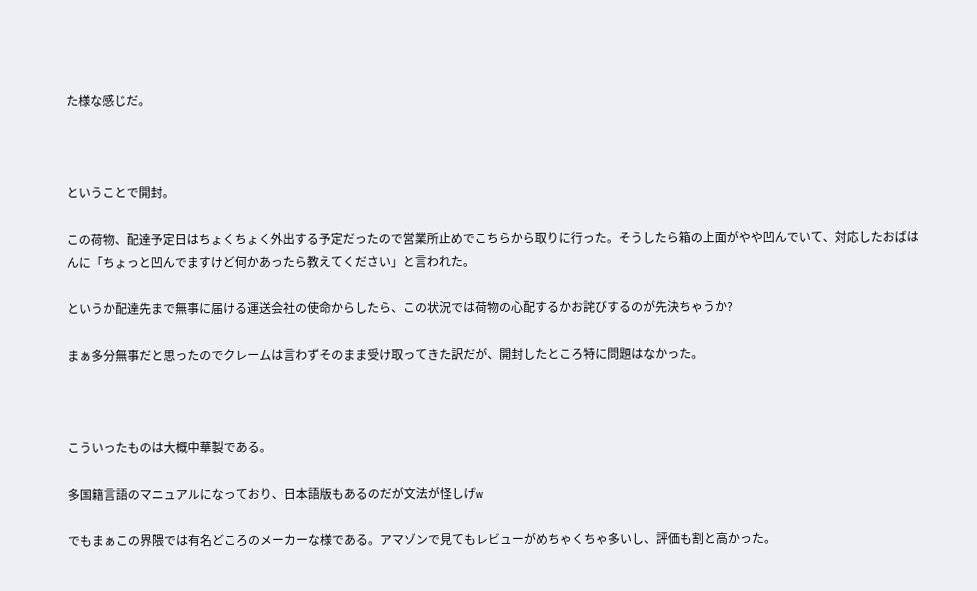た様な感じだ。



ということで開封。

この荷物、配達予定日はちょくちょく外出する予定だったので営業所止めでこちらから取りに行った。そうしたら箱の上面がやや凹んでいて、対応したおばはんに「ちょっと凹んでますけど何かあったら教えてください」と言われた。

というか配達先まで無事に届ける運送会社の使命からしたら、この状況では荷物の心配するかお詫びするのが先決ちゃうか?

まぁ多分無事だと思ったのでクレームは言わずそのまま受け取ってきた訳だが、開封したところ特に問題はなかった。



こういったものは大概中華製である。

多国籍言語のマニュアルになっており、日本語版もあるのだが文法が怪しげw

でもまぁこの界隈では有名どころのメーカーな様である。アマゾンで見てもレビューがめちゃくちゃ多いし、評価も割と高かった。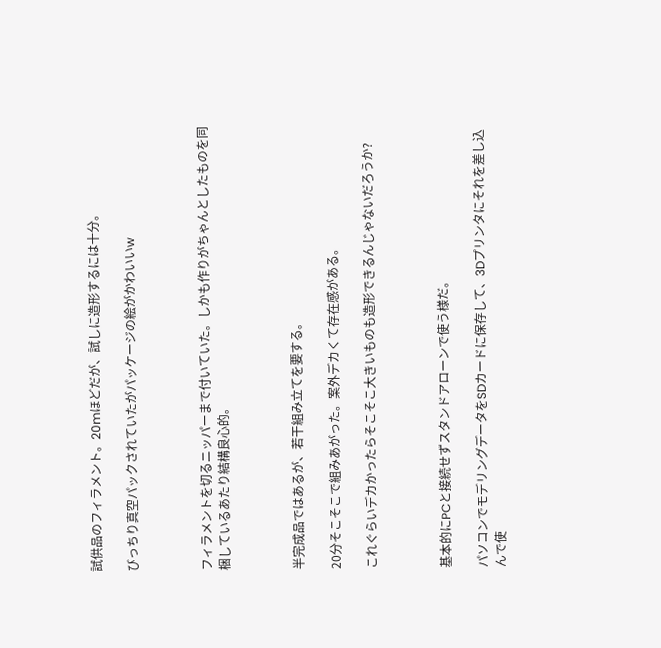試供品のフィラメント。20mほどだが、試しに造形するには十分。

びっちり真空パックされていたがパッケージの絵がかわいいw



フィラメントを切るニッパーまで付いていた。しかも作りがちゃんとしたものを同梱しているあたり結構良心的。



半完成品ではあるが、若干組み立てを要する。

20分そこそこで組みあがった。案外デカくて存在感がある。

これぐらいデカかったらそこそこ大きいものも造形できるんじゃないだろうか?



基本的にPCと接続せずスタンドアローンで使う様だ。

パソコンでモデリングデータをSDカードに保存して、3Dプリンタにそれを差し込んで使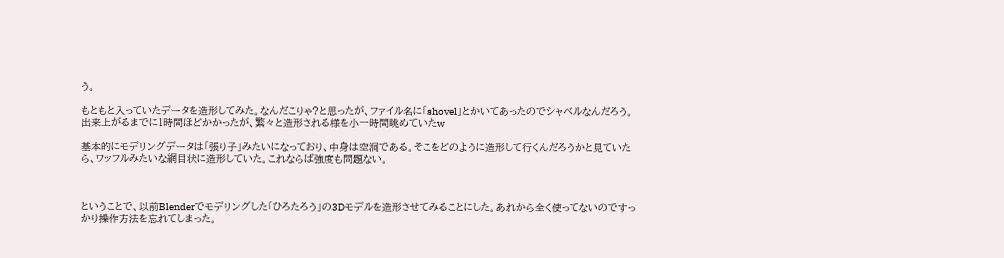う。

もともと入っていたデータを造形してみた。なんだこりゃ?と思ったが、ファイル名に「shovel」とかいてあったのでシャベルなんだろう。出来上がるまでに1時間ほどかかったが、繁々と造形される様を小一時間眺めていたw

基本的にモデリングデータは「張り子」みたいになっており、中身は空洞である。そこをどのように造形して行くんだろうかと見ていたら、ワッフルみたいな網目状に造形していた。これならば強度も問題ない。



ということで、以前Blenderでモデリングした「ひろたろう」の3Dモデルを造形させてみることにした。あれから全く使ってないのですっかり操作方法を忘れてしまった。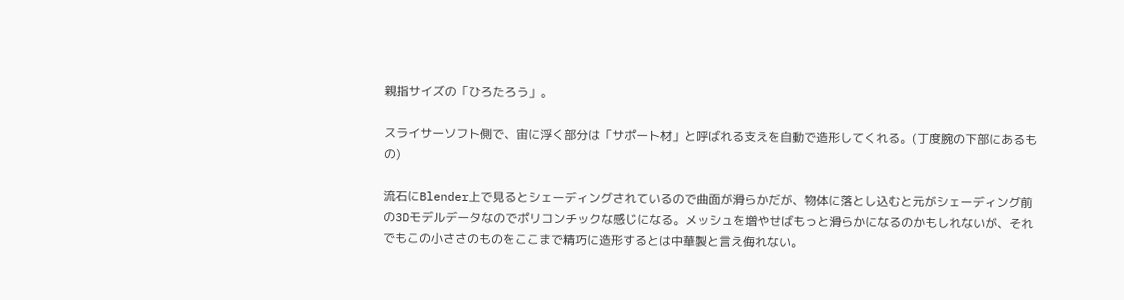親指サイズの「ひろたろう」。

スライサーソフト側で、宙に浮く部分は「サポート材」と呼ばれる支えを自動で造形してくれる。(丁度腕の下部にあるもの)

流石にBlender上で見るとシェーディングされているので曲面が滑らかだが、物体に落とし込むと元がシェーディング前の3Dモデルデータなのでポリコンチックな感じになる。メッシュを増やせばもっと滑らかになるのかもしれないが、それでもこの小ささのものをここまで精巧に造形するとは中華製と言え侮れない。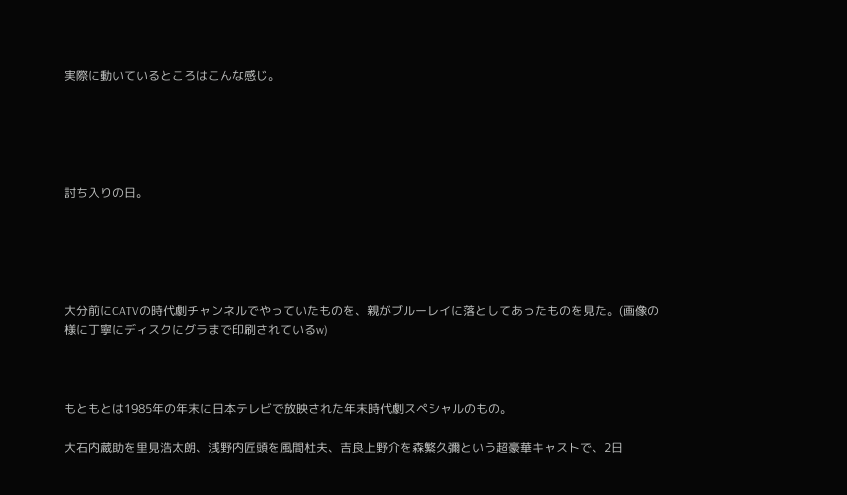実際に動いているところはこんな感じ。





討ち入りの日。





大分前にCATVの時代劇チャンネルでやっていたものを、親がブルーレイに落としてあったものを見た。(画像の様に丁寧にディスクにグラまで印刷されているw)



もともとは1985年の年末に日本テレビで放映された年末時代劇スペシャルのもの。

大石内蔵助を里見浩太朗、浅野内匠頭を風間杜夫、吉良上野介を森繁久彌という超豪華キャストで、2日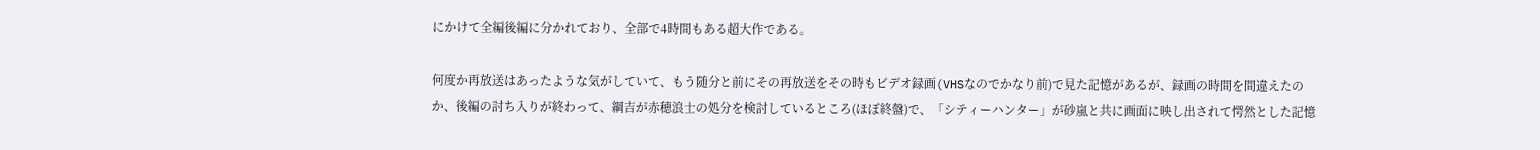にかけて全編後編に分かれており、全部で4時間もある超大作である。

何度か再放送はあったような気がしていて、もう随分と前にその再放送をその時もビデオ録画(VHSなのでかなり前)で見た記憶があるが、録画の時間を間違えたのか、後編の討ち入りが終わって、綱吉が赤穂浪士の処分を検討しているところ(ほぼ終盤)で、「シティーハンター」が砂嵐と共に画面に映し出されて愕然とした記憶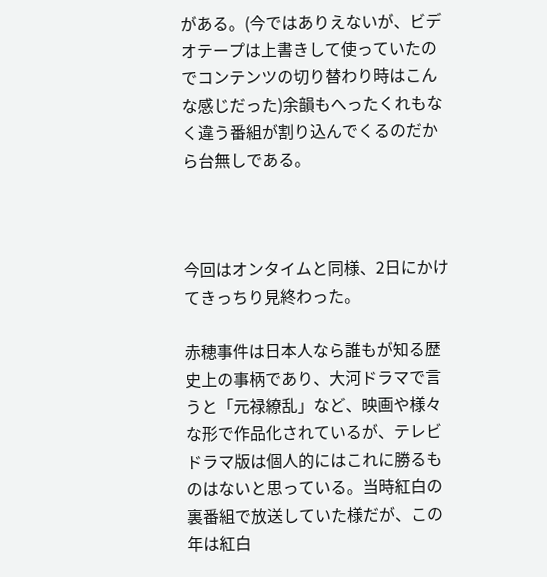がある。(今ではありえないが、ビデオテープは上書きして使っていたのでコンテンツの切り替わり時はこんな感じだった)余韻もへったくれもなく違う番組が割り込んでくるのだから台無しである。



今回はオンタイムと同様、2日にかけてきっちり見終わった。

赤穂事件は日本人なら誰もが知る歴史上の事柄であり、大河ドラマで言うと「元禄繚乱」など、映画や様々な形で作品化されているが、テレビドラマ版は個人的にはこれに勝るものはないと思っている。当時紅白の裏番組で放送していた様だが、この年は紅白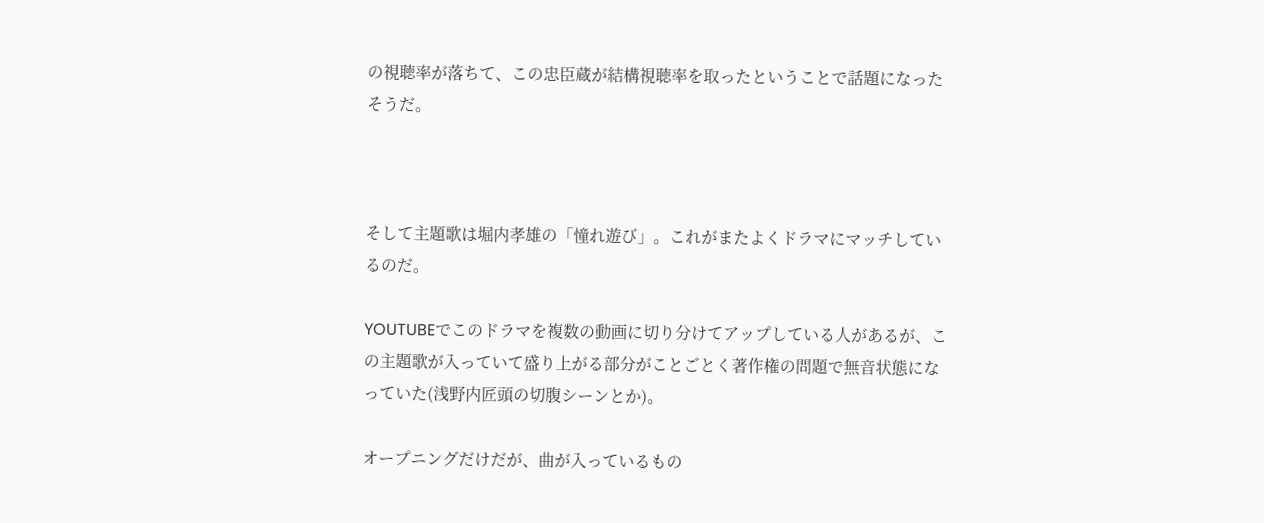の視聴率が落ちて、この忠臣蔵が結構視聴率を取ったということで話題になったそうだ。



そして主題歌は堀内孝雄の「憧れ遊び」。これがまたよくドラマにマッチしているのだ。

YOUTUBEでこのドラマを複数の動画に切り分けてアップしている人があるが、この主題歌が入っていて盛り上がる部分がことごとく著作権の問題で無音状態になっていた(浅野内匠頭の切腹シーンとか)。

オープニングだけだが、曲が入っているもの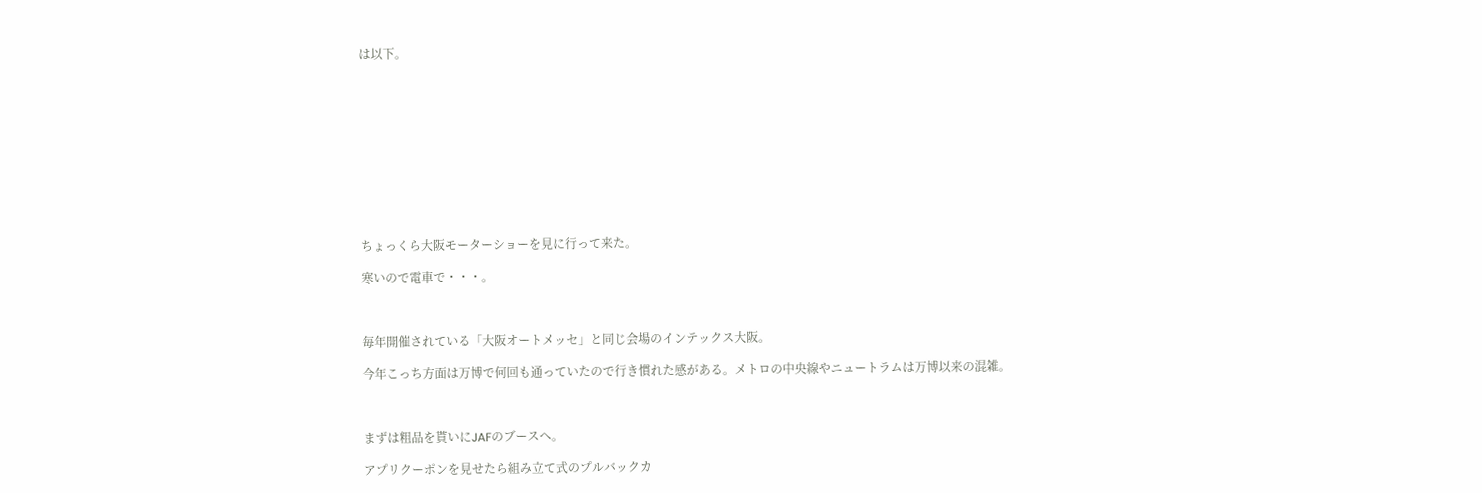は以下。











ちょっくら大阪モーターショーを見に行って来た。

寒いので電車で・・・。



毎年開催されている「大阪オートメッセ」と同じ会場のインテックス大阪。

今年こっち方面は万博で何回も通っていたので行き慣れた感がある。メトロの中央線やニュートラムは万博以来の混雑。



まずは粗品を貰いにJAFのブースへ。

アプリクーポンを見せたら組み立て式のプルバックカ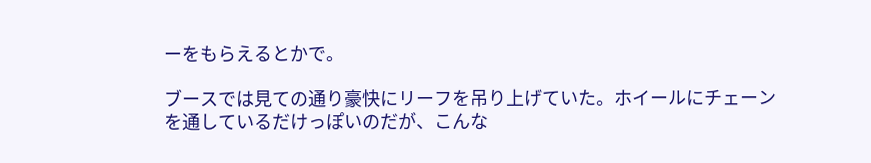ーをもらえるとかで。

ブースでは見ての通り豪快にリーフを吊り上げていた。ホイールにチェーンを通しているだけっぽいのだが、こんな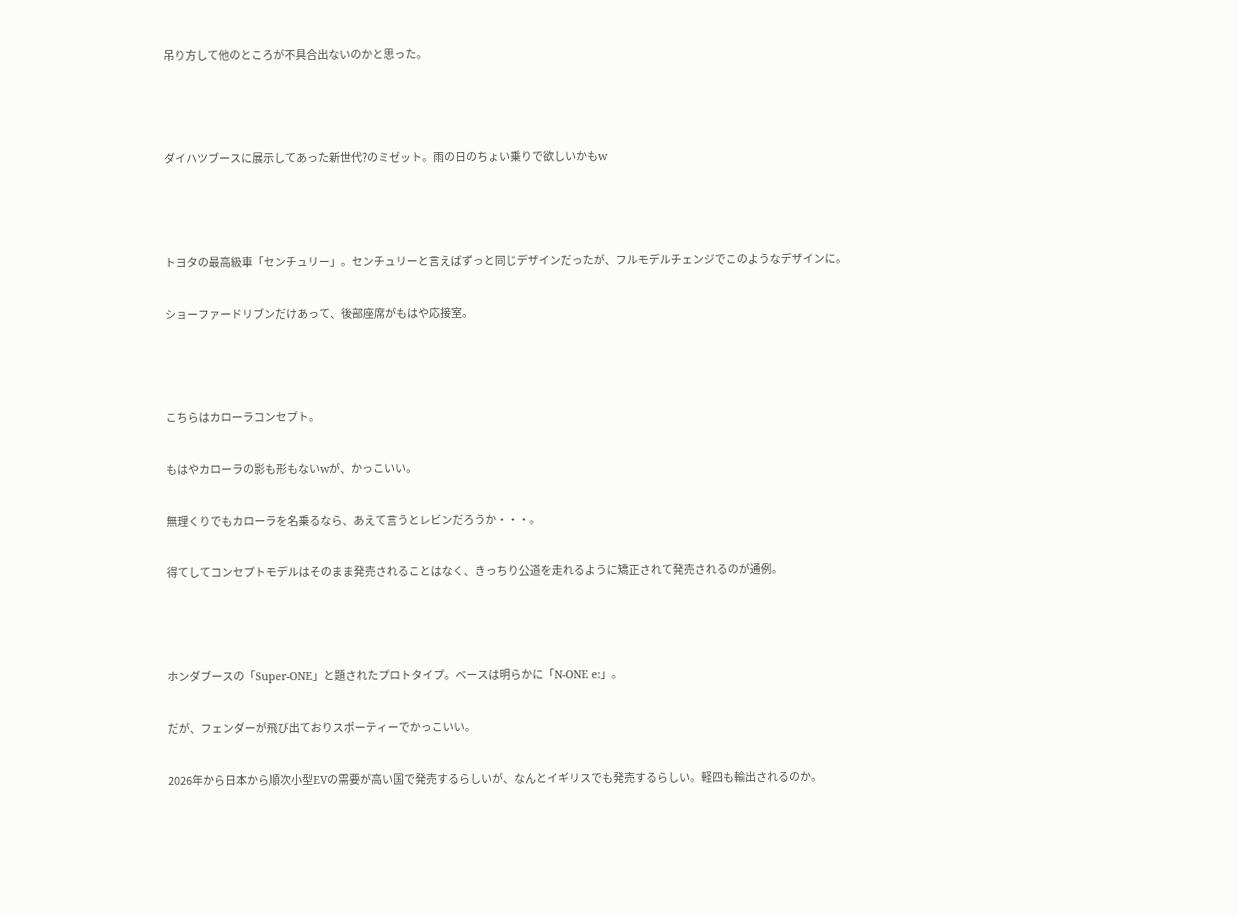吊り方して他のところが不具合出ないのかと思った。



ダイハツブースに展示してあった新世代?のミゼット。雨の日のちょい乗りで欲しいかもw



トヨタの最高級車「センチュリー」。センチュリーと言えばずっと同じデザインだったが、フルモデルチェンジでこのようなデザインに。

ショーファードリブンだけあって、後部座席がもはや応接室。



こちらはカローラコンセプト。

もはやカローラの影も形もないwが、かっこいい。

無理くりでもカローラを名乗るなら、あえて言うとレビンだろうか・・・。

得てしてコンセプトモデルはそのまま発売されることはなく、きっちり公道を走れるように矯正されて発売されるのが通例。



ホンダブースの「Super-ONE」と題されたプロトタイプ。ベースは明らかに「N-ONE e:」。

だが、フェンダーが飛び出ておりスポーティーでかっこいい。

2026年から日本から順次小型EVの需要が高い国で発売するらしいが、なんとイギリスでも発売するらしい。軽四も輸出されるのか。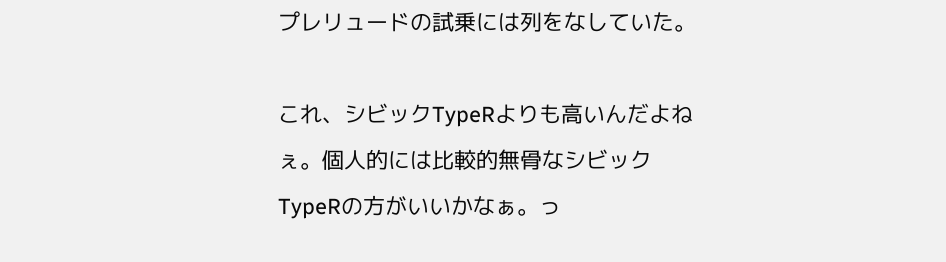プレリュードの試乗には列をなしていた。

これ、シビックTypeRよりも高いんだよねぇ。個人的には比較的無骨なシビックTypeRの方がいいかなぁ。っ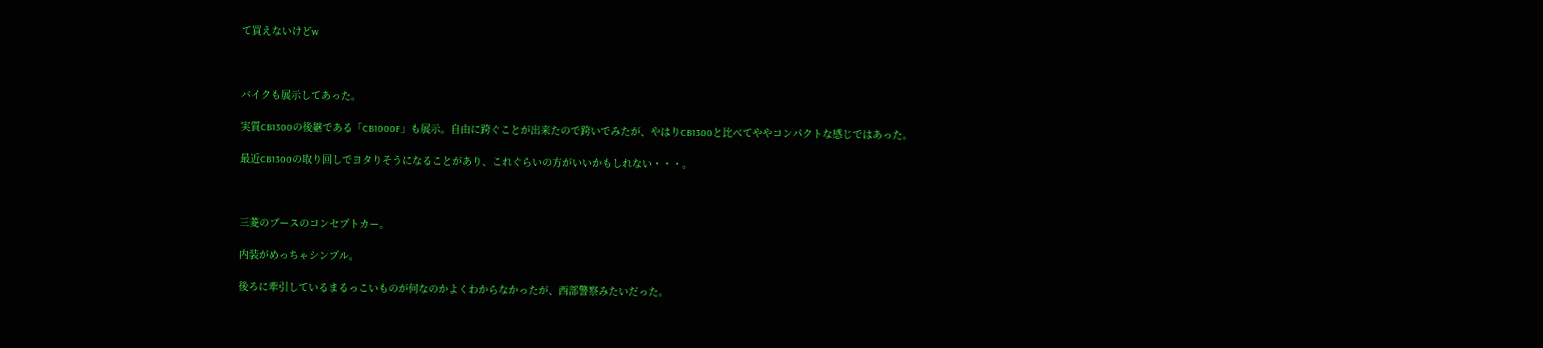て買えないけどw



バイクも展示してあった。

実質CB1300の後継である「CB1000F」も展示。自由に跨ぐことが出来たので跨いでみたが、やはりCB1300と比べてややコンパクトな感じではあった。

最近CB1300の取り回しでヨタりそうになることがあり、これぐらいの方がいいかもしれない・・・。



三菱のブースのコンセプトカー。

内装がめっちゃシンプル。

後ろに牽引しているまるっこいものが何なのかよくわからなかったが、西部警察みたいだった。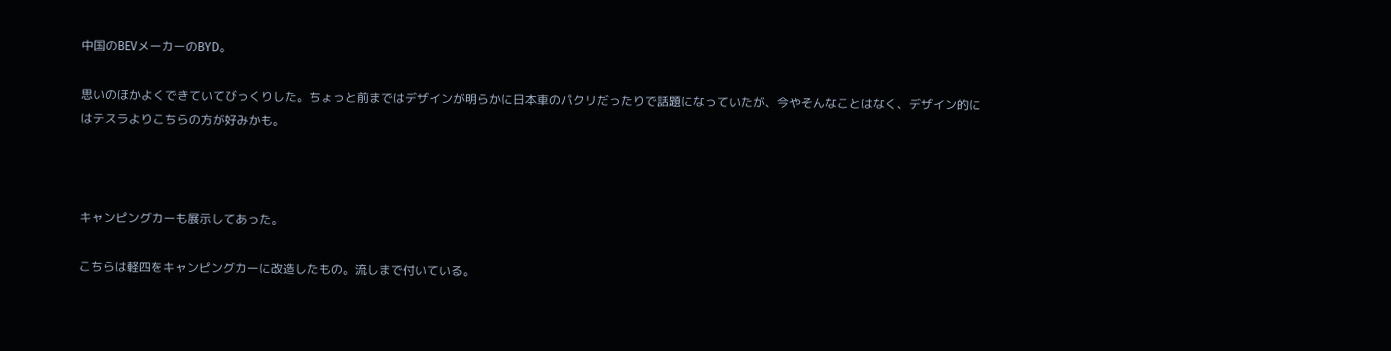中国のBEVメーカーのBYD。

思いのほかよくできていてびっくりした。ちょっと前まではデザインが明らかに日本車のパクリだったりで話題になっていたが、今やそんなことはなく、デザイン的にはテスラよりこちらの方が好みかも。



キャンピングカーも展示してあった。

こちらは軽四をキャンピングカーに改造したもの。流しまで付いている。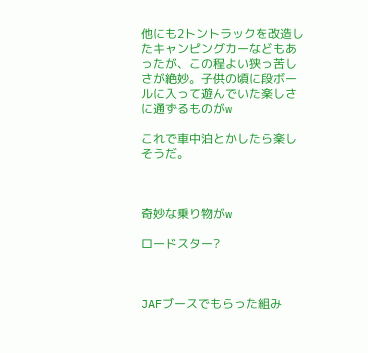他にも2トントラックを改造したキャンピングカーなどもあったが、この程よい狭っ苦しさが絶妙。子供の頃に段ボールに入って遊んでいた楽しさに通ずるものがw

これで車中泊とかしたら楽しそうだ。



奇妙な乗り物がw

ロードスター?



JAFブースでもらった組み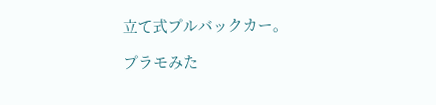立て式プルバックカー。

プラモみた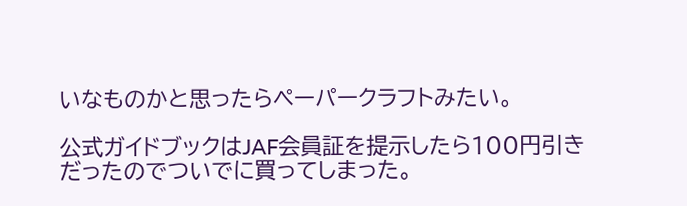いなものかと思ったらペーパークラフトみたい。

公式ガイドブックはJAF会員証を提示したら100円引きだったのでついでに買ってしまった。